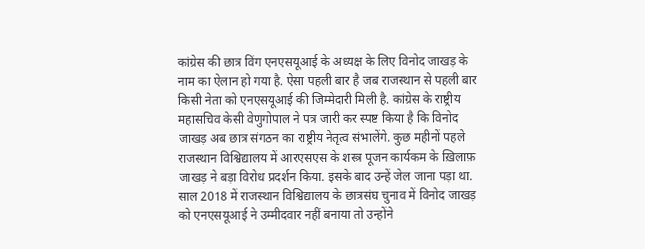कांग्रेस की छात्र विंग एनएसयूआई के अध्यक्ष के लिए विनोद जाखड़ के नाम का ऐलान हो गया है. ऐसा पहली बार है जब राजस्थान से पहली बार किसी नेता को एनएसयूआई की जिम्मेदारी मिली है. कांग्रेस के राष्ट्रीय महासचिव केसी वेणुगोपाल ने पत्र जारी कर स्पष्ट किया है कि विनोद जाखड़ अब छात्र संगठन का राष्ट्रीय नेतृत्व संभालेंगे. कुछ महीनों पहले राजस्थान विश्विद्यालय में आरएसएस के शस्त्र पूजन कार्यकम के ख़िलाफ़ जाखड़ ने बड़ा विरोध प्रदर्शन किया. इसके बाद उन्हें जेल जाना पड़ा था. साल 2018 में राजस्थान विश्विद्यालय के छात्रसंघ चुनाव में विनोद जाखड़ को एनएसयूआई ने उम्मीदवार नहीं बनाया तो उन्होंने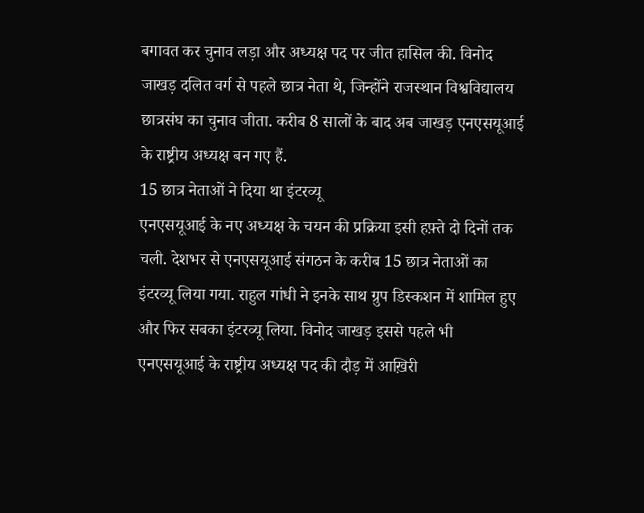बगावत कर चुनाव लड़ा और अध्यक्ष पद पर जीत हासिल की. विनोद जाखड़ दलित वर्ग से पहले छात्र नेता थे, जिन्होंने राजस्थान विश्वविद्यालय छात्रसंघ का चुनाव जीता. करीब 8 सालों के बाद अब जाखड़ एनएसयूआई के राष्ट्रीय अध्यक्ष बन गए हैं.
15 छात्र नेताओं ने दिया था इंटरव्यू
एनएसयूआई के नए अध्यक्ष के चयन की प्रक्रिया इसी हफ़्ते दो दिनों तक चली. देशभर से एनएसयूआई संगठन के करीब 15 छात्र नेताओं का इंटरव्यू लिया गया. राहुल गांधी ने इनके साथ ग्रुप डिस्कशन में शामिल हुए और फिर सबका इंटरव्यू लिया. विनोद जाखड़ इससे पहले भी एनएसयूआई के राष्ट्रीय अध्यक्ष पद की दौड़ में आख़िरी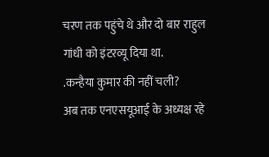चरण तक पहुंचे थे और दो बार राहुल गांधी को इंटरव्यू दिया था.
.कन्हैया कुमार की नहीं चली?
अब तक एनएसयूआई के अध्यक्ष रहे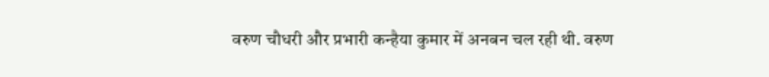वरुण चौधरी और प्रभारी कन्हैया कुमार में अनबन चल रही थी. वरुण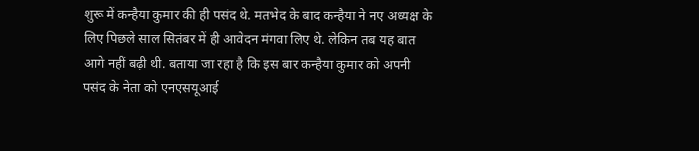शुरू में कन्हैया कुमार की ही पसंद थे. मतभेद के बाद कन्हैया ने नए अध्यक्ष के लिए पिछले साल सितंबर में ही आवेदन मंगवा लिए थे. लेकिन तब यह बात आगे नहीं बढ़ी थी. बताया जा रहा है कि इस बार कन्हैया कुमार को अपनी पसंद के नेता को एनएसयूआई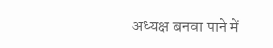अध्यक्ष बनवा पाने में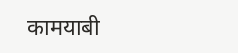कामयाबी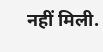नहीं मिली.